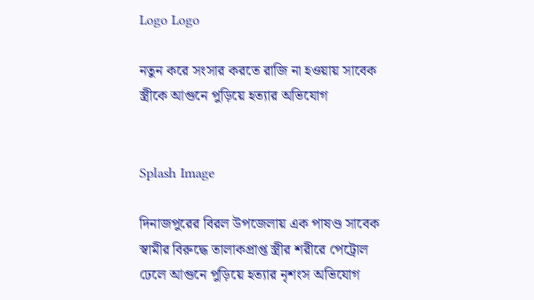Logo Logo

নতুন করে সংসার করতে রাজি না হওয়ায় সাবেক স্ত্রীকে আগুনে পুড়িয়ে হত্যার অভিযোগ


Splash Image

দিনাজপুরের বিরল উপজেলায় এক পাষণ্ড সাবেক স্বামীর বিরুদ্ধে তালাকপ্রাপ্ত স্ত্রীর শরীরে পেট্রোল ঢেলে আগুনে পুড়িয়ে হত্যার নৃশংস অভিযোগ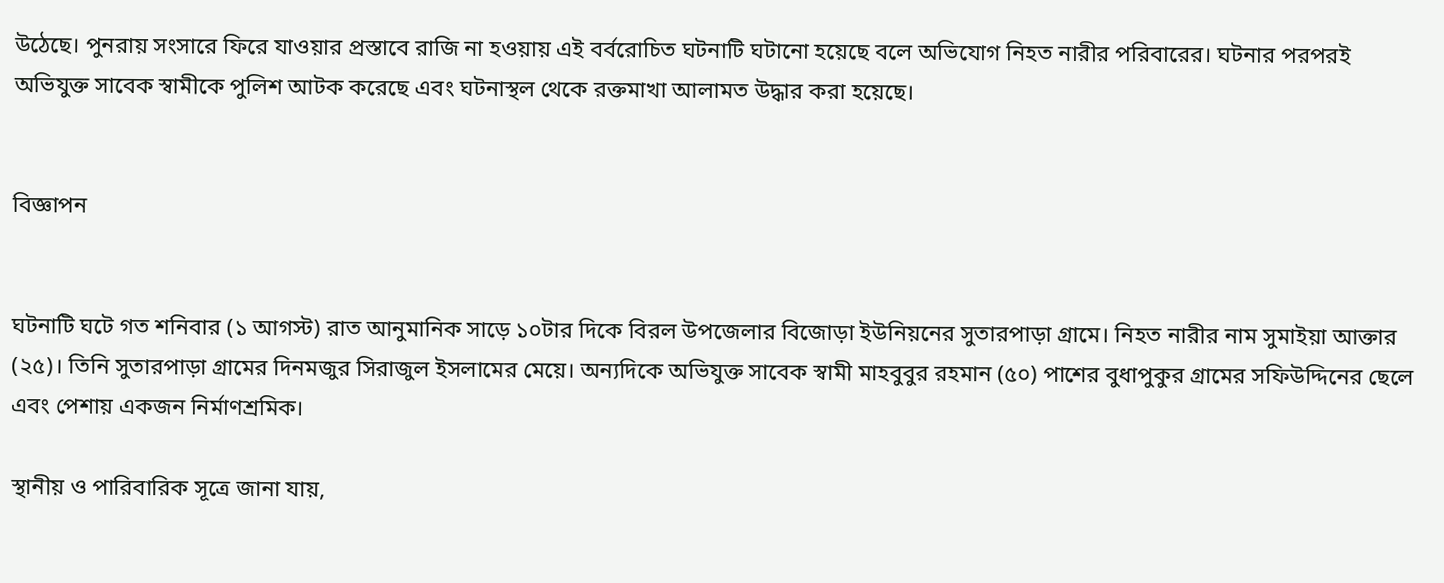উঠেছে। পুনরায় সংসারে ফিরে যাওয়ার প্রস্তাবে রাজি না হওয়ায় এই বর্বরোচিত ঘটনাটি ঘটানো হয়েছে বলে অভিযোগ নিহত নারীর পরিবারের। ঘটনার পরপরই অভিযুক্ত সাবেক স্বামীকে পুলিশ আটক করেছে এবং ঘটনাস্থল থেকে রক্তমাখা আলামত উদ্ধার করা হয়েছে।


বিজ্ঞাপন


ঘটনাটি ঘটে গত শনিবার (১ আগস্ট) রাত আনুমানিক সাড়ে ১০টার দিকে বিরল উপজেলার বিজোড়া ইউনিয়নের সুতারপাড়া গ্রামে। নিহত নারীর নাম সুমাইয়া আক্তার (২৫)। তিনি সুতারপাড়া গ্রামের দিনমজুর সিরাজুল ইসলামের মেয়ে। অন্যদিকে অভিযুক্ত সাবেক স্বামী মাহবুবুর রহমান (৫০) পাশের বুধাপুকুর গ্রামের সফিউদ্দিনের ছেলে এবং পেশায় একজন নির্মাণশ্রমিক।

স্থানীয় ও পারিবারিক সূত্রে জানা যায়,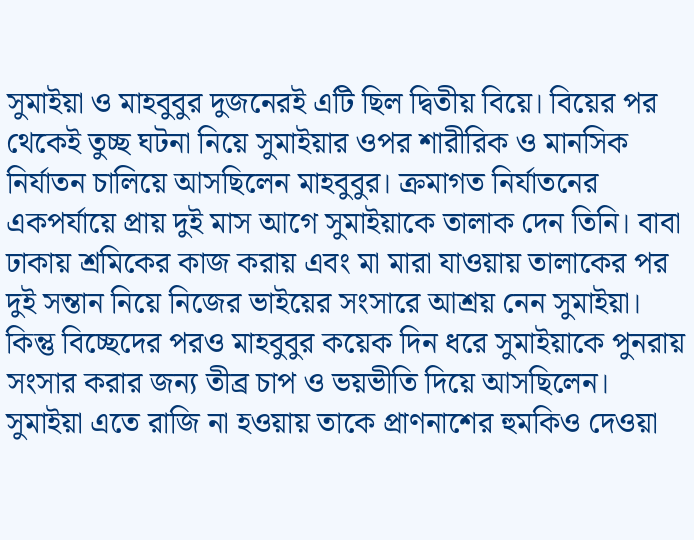সুমাইয়া ও মাহবুবুর দুজনেরই এটি ছিল দ্বিতীয় বিয়ে। বিয়ের পর থেকেই তুচ্ছ ঘটনা নিয়ে সুমাইয়ার ওপর শারীরিক ও মানসিক নির্যাতন চালিয়ে আসছিলেন মাহবুবুর। ক্রমাগত নির্যাতনের একপর্যায়ে প্রায় দুই মাস আগে সুমাইয়াকে তালাক দেন তিনি। বাবা ঢাকায় শ্রমিকের কাজ করায় এবং মা মারা যাওয়ায় তালাকের পর দুই সন্তান নিয়ে নিজের ভাইয়ের সংসারে আশ্রয় নেন সুমাইয়া। কিন্তু বিচ্ছেদের পরও মাহবুবুর কয়েক দিন ধরে সুমাইয়াকে পুনরায় সংসার করার জন্য তীব্র চাপ ও ভয়ভীতি দিয়ে আসছিলেন। সুমাইয়া এতে রাজি না হওয়ায় তাকে প্রাণনাশের হুমকিও দেওয়া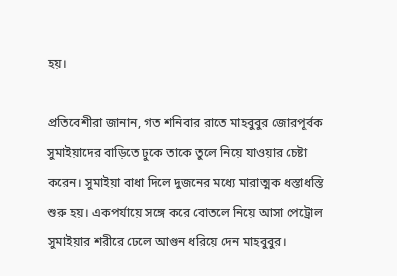হয়।

প্রতিবেশীরা জানান, গত শনিবার রাতে মাহবুবুর জোরপূর্বক সুমাইয়াদের বাড়িতে ঢুকে তাকে তুলে নিয়ে যাওয়ার চেষ্টা করেন। সুমাইয়া বাধা দিলে দুজনের মধ্যে মারাত্মক ধস্তাধস্তি শুরু হয়। একপর্যায়ে সঙ্গে করে বোতলে নিয়ে আসা পেট্রোল সুমাইয়ার শরীরে ঢেলে আগুন ধরিয়ে দেন মাহবুবুর।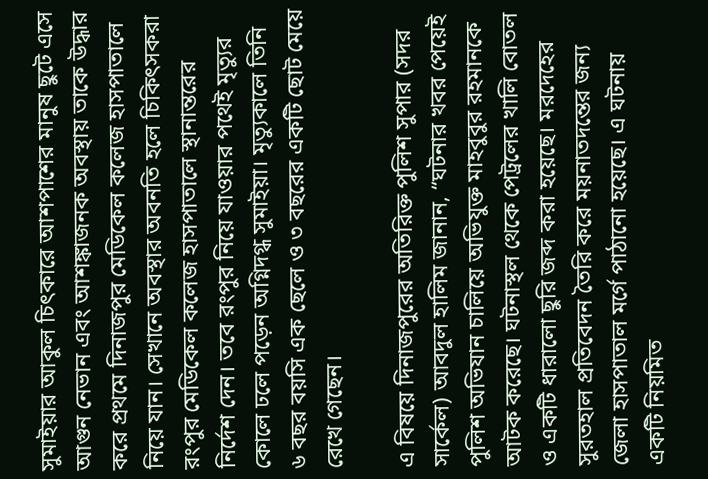সুমাইয়ার আকুল চিৎকারে আশপাশের মানুষ ছুটে এসে আগুন নেভান এবং আশঙ্কাজনক অবস্থায় তাকে উদ্ধার করে প্রথমে দিনাজপুর মেডিকেল কলেজ হাসপাতালে নিয়ে যান। সেখানে অবস্থার অবনতি হলে চিকিৎসকরা রংপুর মেডিকেল কলেজ হাসপাতালে স্থানান্তরের নির্দেশ দেন। তবে রংপুর নিয়ে যাওয়ার পথেই মৃত্যুর কোলে ঢলে পড়েন অগ্নিদগ্ধ সুমাইয়া। মৃত্যুকালে তিনি ৬ বছর বয়সি এক ছেলে ও ৩ বছরের একটি ছোট মেয়ে রেখে গেছেন।

এ বিষয়ে দিনাজপুরের অতিরিক্ত পুলিশ সুপার (সদর সার্কেল) আবদুল হালিম জানান, “ঘটনার খবর পেয়েই পুলিশ অভিযান চালিয়ে অভিযুক্ত মাহবুবুর রহমানকে আটক করেছে। ঘটনাস্থল থেকে পেট্রলের খালি বোতল ও একটি ধারালো ছুরি জব্দ করা হয়েছে। মরদেহের সুরতহাল প্রতিবেদন তৈরি করে ময়নাতদন্তের জন্য জেলা হাসপাতাল মর্গে পাঠানো হয়েছে। এ ঘটনায় একটি নিয়মিত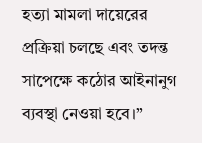হত্যা মামলা দায়েরের প্রক্রিয়া চলছে এবং তদন্ত সাপেক্ষে কঠোর আইনানুগ ব্যবস্থা নেওয়া হবে।”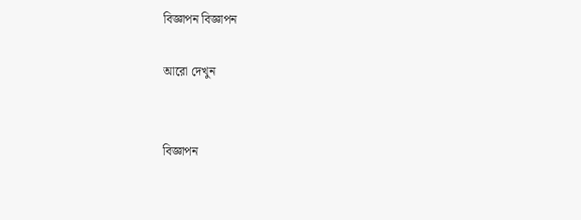বিজ্ঞাপন বিজ্ঞাপন

আরো দেখুন


বিজ্ঞাপন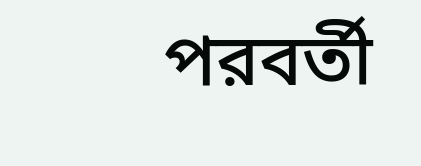পরবর্তী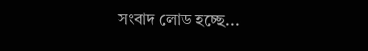সংবাদ লোড হচ্ছে...